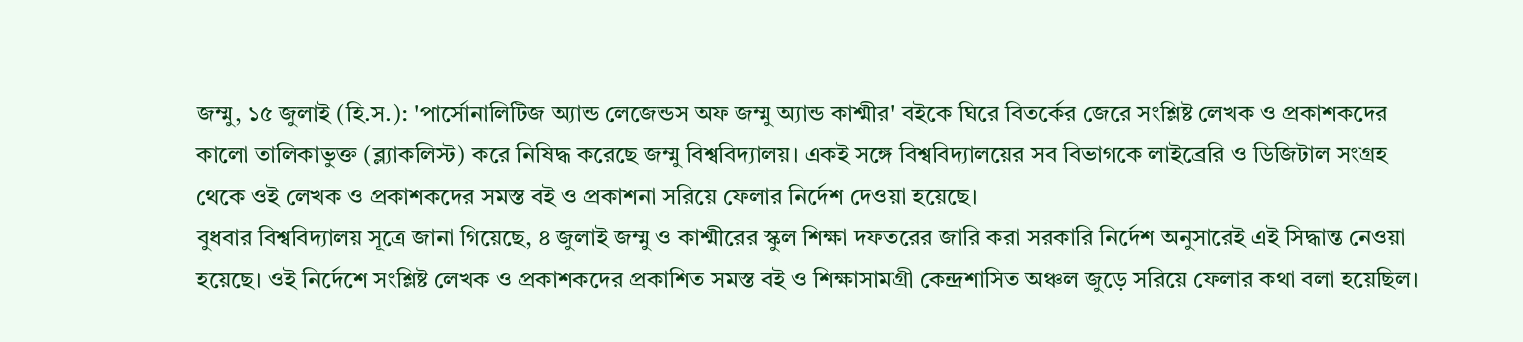জম্মু, ১৫ জুলাই (হি.স.): 'পার্সোনালিটিজ অ্যান্ড লেজেন্ডস অফ জম্মু অ্যান্ড কাশ্মীর' বইকে ঘিরে বিতর্কের জেরে সংশ্লিষ্ট লেখক ও প্রকাশকদের কালো তালিকাভুক্ত (ব্ল্যাকলিস্ট) করে নিষিদ্ধ করেছে জম্মু বিশ্ববিদ্যালয়। একই সঙ্গে বিশ্ববিদ্যালয়ের সব বিভাগকে লাইব্রেরি ও ডিজিটাল সংগ্রহ থেকে ওই লেখক ও প্রকাশকদের সমস্ত বই ও প্রকাশনা সরিয়ে ফেলার নির্দেশ দেওয়া হয়েছে।
বুধবার বিশ্ববিদ্যালয় সূত্রে জানা গিয়েছে, ৪ জুলাই জম্মু ও কাশ্মীরের স্কুল শিক্ষা দফতরের জারি করা সরকারি নির্দেশ অনুসারেই এই সিদ্ধান্ত নেওয়া হয়েছে। ওই নির্দেশে সংশ্লিষ্ট লেখক ও প্রকাশকদের প্রকাশিত সমস্ত বই ও শিক্ষাসামগ্রী কেন্দ্রশাসিত অঞ্চল জুড়ে সরিয়ে ফেলার কথা বলা হয়েছিল।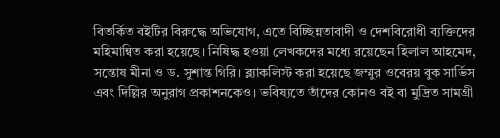বিতর্কিত বইটির বিরুদ্ধে অভিযোগ, এতে বিচ্ছিন্নতাবাদী ও দেশবিরোধী ব্যক্তিদের মহিমান্বিত করা হয়েছে। নিষিদ্ধ হওয়া লেখকদের মধ্যে রয়েছেন হিলাল আহমেদ, সন্তোষ মীনা ও ড. সুশান্ত গিরি। ব্ল্যাকলিস্ট করা হয়েছে জম্মুর ওবেরয় বুক সার্ভিস এবং দিল্লির অনুরাগ প্রকাশনকেও। ভবিষ্যতে তাঁদের কোনও বই বা মুদ্রিত সামগ্রী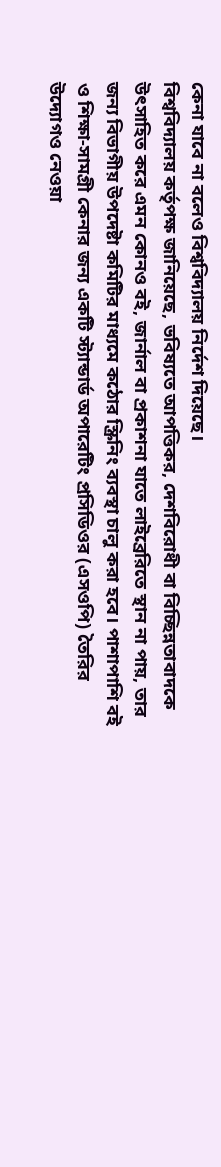কেনা যাবে না বলেও বিশ্ববিদ্যালয় নির্দেশ দিয়েছে।
বিশ্ববিদ্যালয় কর্তৃপক্ষ জানিয়েছে, ভবিষ্যতে আপত্তিকর, দেশবিরোধী বা বিচ্ছিন্নতাবাদকে উৎসাহিত করে এমন কোনও বই, জার্নাল বা প্রকাশনা যাতে লাইব্রেরিতে স্থান না পায়, তার জন্য বিভাগীয় উপদেষ্টা কমিটির মাধ্যমে কঠোর স্ক্রিনিং ব্যবস্থা চালু করা হবে। পাশাপাশি বই ও শিক্ষা-সামগ্রী কেনার জন্য একটি স্ট্যান্ডার্ড অপারেটিং প্রসিডিওর (এসওপি) তৈরির উদ্যোগও নেওয়া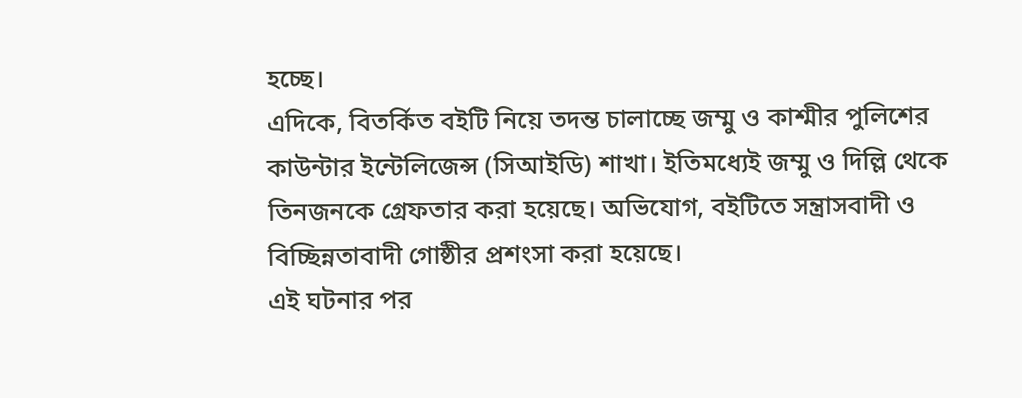হচ্ছে।
এদিকে, বিতর্কিত বইটি নিয়ে তদন্ত চালাচ্ছে জম্মু ও কাশ্মীর পুলিশের কাউন্টার ইন্টেলিজেন্স (সিআইডি) শাখা। ইতিমধ্যেই জম্মু ও দিল্লি থেকে তিনজনকে গ্রেফতার করা হয়েছে। অভিযোগ, বইটিতে সন্ত্রাসবাদী ও বিচ্ছিন্নতাবাদী গোষ্ঠীর প্রশংসা করা হয়েছে।
এই ঘটনার পর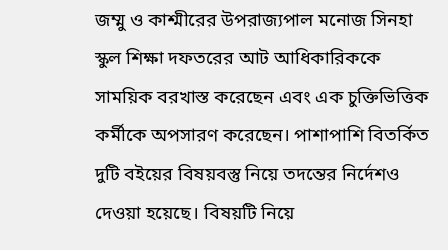জম্মু ও কাশ্মীরের উপরাজ্যপাল মনোজ সিনহা স্কুল শিক্ষা দফতরের আট আধিকারিককে সাময়িক বরখাস্ত করেছেন এবং এক চুক্তিভিত্তিক কর্মীকে অপসারণ করেছেন। পাশাপাশি বিতর্কিত দুটি বইয়ের বিষয়বস্তু নিয়ে তদন্তের নির্দেশও দেওয়া হয়েছে। বিষয়টি নিয়ে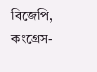বিজেপি, কংগ্রেস-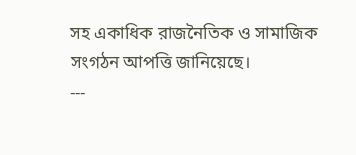সহ একাধিক রাজনৈতিক ও সামাজিক সংগঠন আপত্তি জানিয়েছে।
---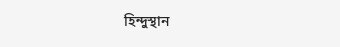হিন্দুস্থান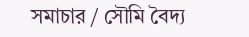সমাচার / সৌমি বৈদ্য